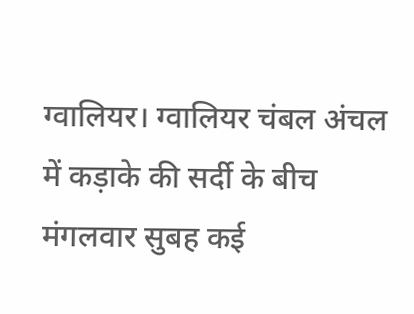ग्वालियर। ग्वालियर चंबल अंचल में कड़ाके की सर्दी के बीच मंगलवार सुबह कई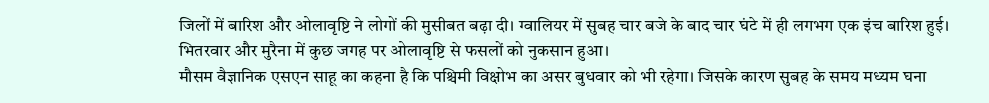जिलों में बारिश और ओलावृष्टि ने लोगों की मुसीबत बढ़ा दी। ग्वालियर में सुबह चार बजे के बाद चार घंटे में ही लगभग एक इंच बारिश हुई। भितरवार और मुरैना में कुछ जगह पर ओलावृष्टि से फसलों को नुकसान हुआ।
मौसम वैज्ञानिक एसएन साहू का कहना है कि पश्चिमी विक्षोभ का असर बुधवार को भी रहेगा। जिसके कारण सुबह के समय मध्यम घना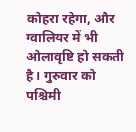कोहरा रहेगा, और ग्वालियर में भी ओलावृष्टि हो सकती है। गुरुवार को पश्चिमी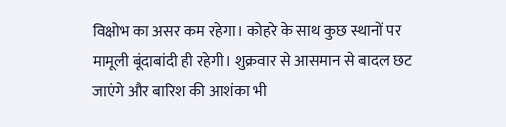विक्षोभ का असर कम रहेगा। कोहरे के साथ कुछ स्थानों पर मामूली बूंदाबांदी ही रहेगी। शुक्रवार से आसमान से बादल छट जाएंगे और बारिश की आशंका भी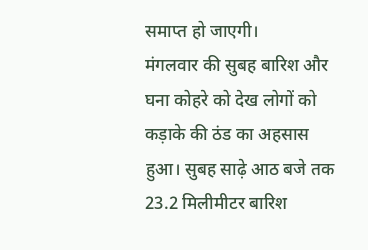समाप्त हो जाएगी।
मंगलवार की सुबह बारिश और घना कोहरे को देख लोगों को कड़ाके की ठंड का अहसास हुआ। सुबह साढ़े आठ बजे तक 23.2 मिलीमीटर बारिश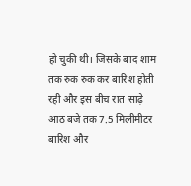हो चुकी थी। जिसके बाद शाम तक रुक रुक कर बारिश होती रही और इस बीच रात साढ़े आठ बजे तक 7.5 मिलीमीटर बारिश और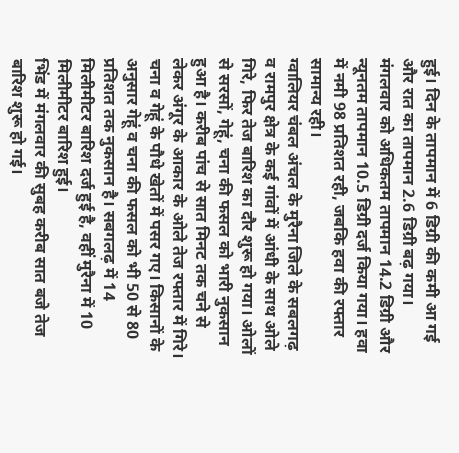हुई। दिन के तापमान में 6 डिग्री की कमी आ गई और रात का तापमान 2.6 डिग्री बढ़ गया।
मंगलवार को अधिकतम तापमान 14.2 डिग्री और न्यूनतम तापमान 10.5 डिग्री दर्ज किया गया। हवा में नमी 98 प्रतिशत रही, जबकि हवा की रफ्तार सामान्य रही।
ग्वालियर चंबल अंचल के मुरैना जिले के सबलगढ़ व रामपुर क्षेत्र के कई गांवों में आंधी के साथ ओले गिरे, फिर तेज बारिश का दौर शुरू हो गया। ओलों से सरसों, गेहूं, चना की फसल को भारी नुकसान हुआ है। करीब पांच से सात मिनट तक चने से लेकर अंगूर के आकार के ओले तेज रफ्तार में गिरे। चना व गेहूं के पौधे खेतों में पसर गए। किसानों के अनुसार गेहूं व चना की फसल को भी 50 से 80 प्रतिशत तक नुकसान है। सबगलढ़ में 14 मिलीमीटर बारिश दर्ज हुई है, वहीं मुरैना में 10 मिलीमीटर बारिश हुई।
भिंड में मंगलवार की सुबह करीब सात बजे तेज बारिश शुरू हो गई।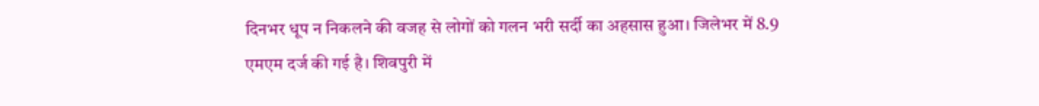दिनभर धूप न निकलने की वजह से लोगों को गलन भरी सर्दी का अहसास हुआ। जिलेभर में 8.9 एमएम दर्ज की गई है। शिवपुरी में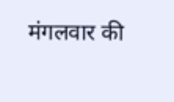मंगलवार की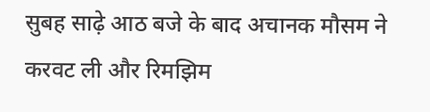सुबह साढ़े आठ बजे के बाद अचानक मौसम ने करवट ली और रिमझिम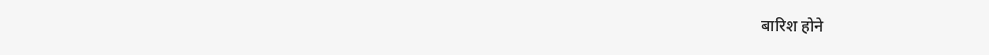बारिश होने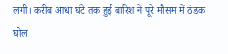लगी। करीब आधा घंटे तक हुई बारिश ने पूरे मौसम में ठंडक घोल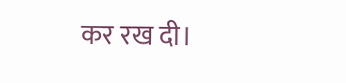कर रख दी।